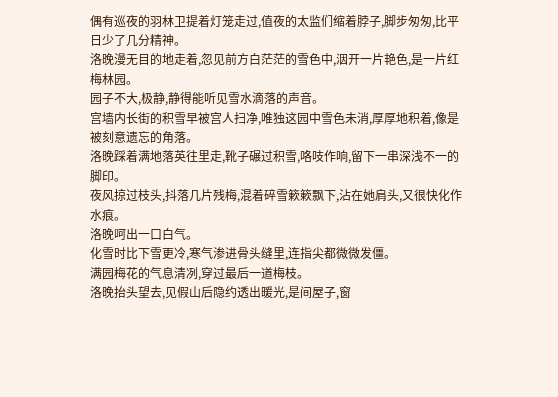偶有巡夜的羽林卫提着灯笼走过,值夜的太监们缩着脖子,脚步匆匆,比平日少了几分精神。
洛晚漫无目的地走着,忽见前方白茫茫的雪色中,洇开一片艳色,是一片红梅林园。
园子不大,极静,静得能听见雪水滴落的声音。
宫墙内长街的积雪早被宫人扫净,唯独这园中雪色未消,厚厚地积着,像是被刻意遗忘的角落。
洛晚踩着满地落英往里走,靴子碾过积雪,咯吱作响,留下一串深浅不一的脚印。
夜风掠过枝头,抖落几片残梅,混着碎雪簌簌飘下,沾在她肩头,又很快化作水痕。
洛晚呵出一口白气。
化雪时比下雪更冷,寒气渗进骨头缝里,连指尖都微微发僵。
满园梅花的气息清冽,穿过最后一道梅枝。
洛晚抬头望去,见假山后隐约透出暖光,是间屋子,窗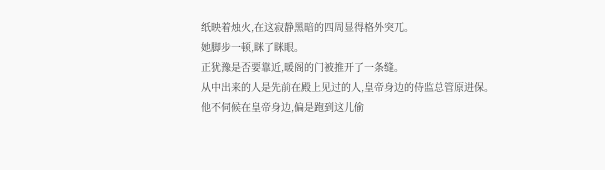纸映着烛火,在这寂静黑暗的四周显得格外突兀。
她脚步一顿,眯了眯眼。
正犹豫是否要靠近,暖阁的门被推开了一条缝。
从中出来的人是先前在殿上见过的人,皇帝身边的侍监总管原进保。
他不伺候在皇帝身边,偏是跑到这儿偷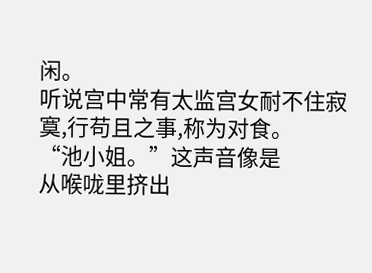闲。
听说宫中常有太监宫女耐不住寂寞,行苟且之事,称为对食。
“池小姐。”这声音像是
从喉咙里挤出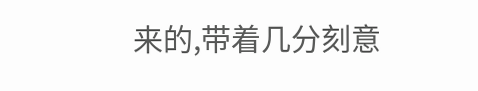来的,带着几分刻意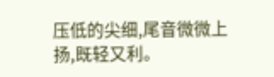压低的尖细,尾音微微上扬,既轻又利。